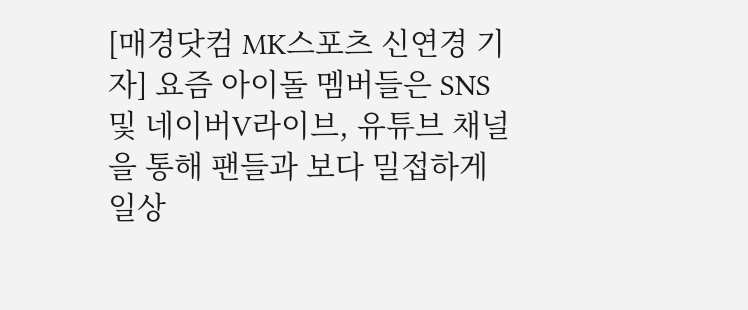[매경닷컴 MK스포츠 신연경 기자] 요즘 아이돌 멤버들은 SNS 및 네이버V라이브, 유튜브 채널을 통해 팬들과 보다 밀접하게 일상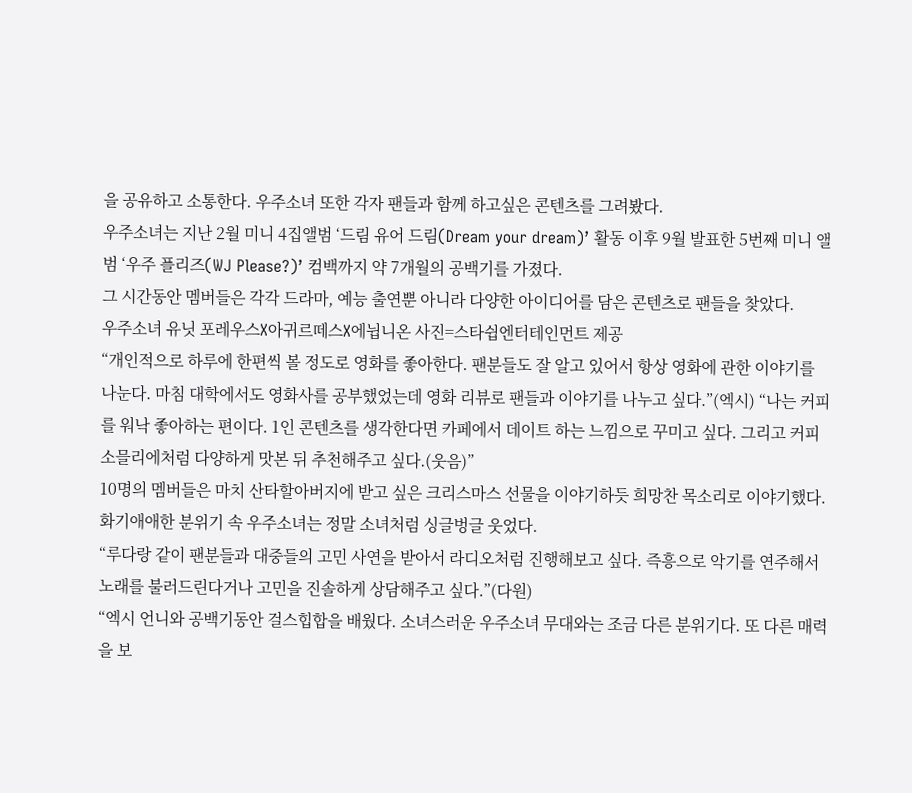을 공유하고 소통한다. 우주소녀 또한 각자 팬들과 함께 하고싶은 콘텐츠를 그려봤다.
우주소녀는 지난 2월 미니 4집앨범 ‘드림 유어 드림(Dream your dream)’ 활동 이후 9월 발표한 5번째 미니 앨범 ‘우주 플리즈(WJ Please?)’ 컴백까지 약 7개월의 공백기를 가졌다.
그 시간동안 멤버들은 각각 드라마, 예능 출연뿐 아니라 다양한 아이디어를 담은 콘텐츠로 팬들을 찾았다.
우주소녀 유닛 포레우스X아귀르떼스X에뉩니온 사진=스타쉽엔터테인먼트 제공
“개인적으로 하루에 한편씩 볼 정도로 영화를 좋아한다. 팬분들도 잘 알고 있어서 항상 영화에 관한 이야기를 나눈다. 마침 대학에서도 영화사를 공부했었는데 영화 리뷰로 팬들과 이야기를 나누고 싶다.”(엑시) “나는 커피를 워낙 좋아하는 편이다. 1인 콘텐츠를 생각한다면 카페에서 데이트 하는 느낌으로 꾸미고 싶다. 그리고 커피 소믈리에처럼 다양하게 맛본 뒤 추천해주고 싶다.(웃음)”
10명의 멤버들은 마치 산타할아버지에 받고 싶은 크리스마스 선물을 이야기하듯 희망찬 목소리로 이야기했다. 화기애애한 분위기 속 우주소녀는 정말 소녀처럼 싱글벙글 웃었다.
“루다랑 같이 팬분들과 대중들의 고민 사연을 받아서 라디오처럼 진행해보고 싶다. 즉흥으로 악기를 연주해서 노래를 불러드린다거나 고민을 진솔하게 상담해주고 싶다.”(다원)
“엑시 언니와 공백기동안 걸스힙합을 배웠다. 소녀스러운 우주소녀 무대와는 조금 다른 분위기다. 또 다른 매력을 보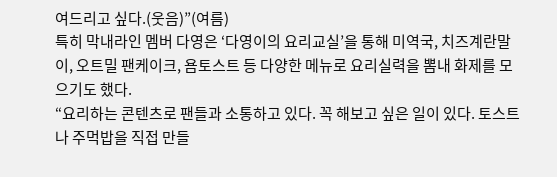여드리고 싶다.(웃음)”(여름)
특히 막내라인 멤버 다영은 ‘다영이의 요리교실’을 통해 미역국, 치즈계란말이, 오트밀 팬케이크, 욤토스트 등 다양한 메뉴로 요리실력을 뽐내 화제를 모으기도 했다.
“요리하는 콘텐츠로 팬들과 소통하고 있다. 꼭 해보고 싶은 일이 있다. 토스트나 주먹밥을 직접 만들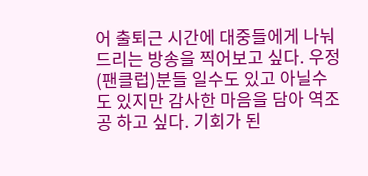어 출퇴근 시간에 대중들에게 나눠드리는 방송을 찍어보고 싶다. 우정(팬클럽)분들 일수도 있고 아닐수도 있지만 감사한 마음을 담아 역조공 하고 싶다. 기회가 된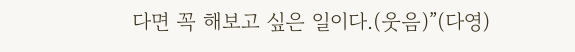다면 꼭 해보고 싶은 일이다.(웃음)”(다영)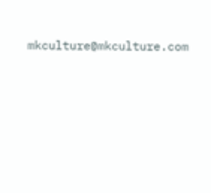mkculture@mkculture.com